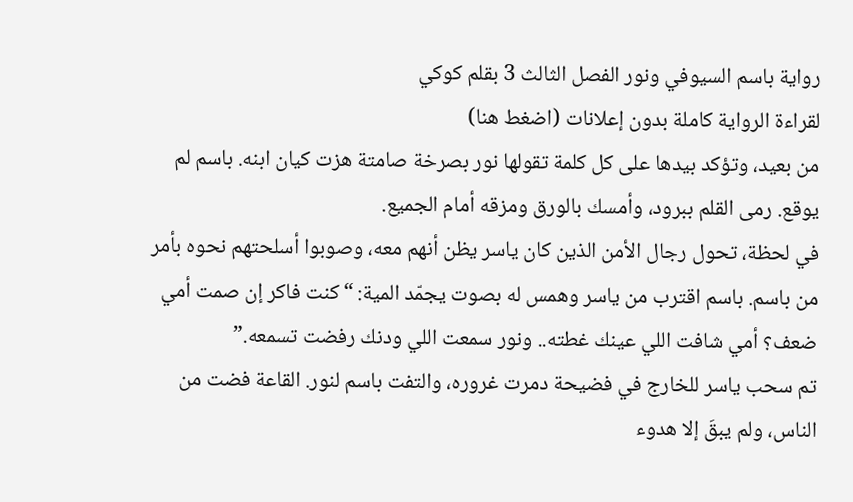رواية باسم السيوفي ونور الفصل الثالث 3 بقلم كوكي
لقراءة الرواية كاملة بدون إعلانات (اضغط هنا)
من بعيد، وتؤكد بيدها على كل كلمة تقولها نور بصرخة صامتة هزت كيان ابنه. باسم لم يوقع. رمى القلم ببرود، وأمسك بالورق ومزقه أمام الجميع.
في لحظة، تحول رجال الأمن الذين كان ياسر يظن أنهم معه، وصوبوا أسلحتهم نحوه بأمر من باسم. باسم اقترب من ياسر وهمس له بصوت يجمّد المية: “كنت فاكر إن صمت أمي ضعف؟ أمي شافت اللي عينك غطته.. ونور سمعت اللي ودنك رفضت تسمعه.”
تم سحب ياسر للخارج في فضيحة دمرت غروره، والتفت باسم لنور. القاعة فضت من الناس، ولم يبقَ إلا هدوء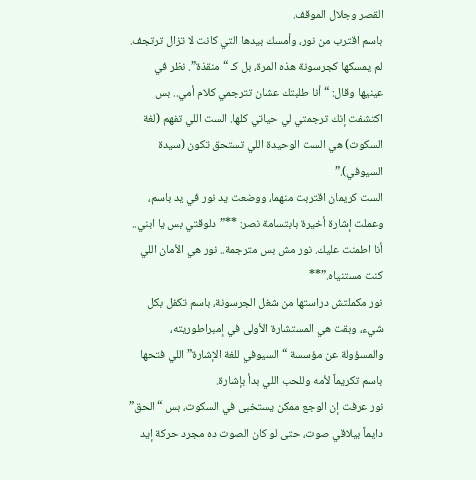القصر وجلال الموقف.
باسم اقترب من نور، وأمسك بيدها التي كانت لا تزال ترتجف. لم يمسكها كجرسونة هذه المرة، بل كـ “منقذة”. نظر في عينيها وقال: “أنا طلبتك عشان تترجمي كلام أمي.. بس اكتشفت إنك ترجمتي لي حياتي كلها. الست اللي تفهم (لغة السكوت) هي الست الوحيدة اللي تستحق تكون (سيدة السيوفي).”
الست كريمان اقتربت منهما، ووضعت يد نور في يد باسم، وعملت إشارة أخيرة بابتسامة نصر: **”دلوقتي بس يا ابني.. أنا اطمنت عليك. نور مش بس مترجمة.. نور هي الأمان اللي كنت مستنياه.”**
نور مكملتش دراستها من شغل الجرسونة، باسم تكفل بكل شيء، وبقت هي المستشارة الأولى في إمبراطوريته، والمسؤولة عن مؤسسة “السيوفي للغة الإشارة” اللي فتحها باسم تكريماً لأمه وللحب اللي بدأ بإشارة.
نور عرفت إن الوجع ممكن يستخبى في السكوت، بس “الحق” دايماً بيلاقي صوت، حتى لو كان الصوت ده مجرد حركة إيد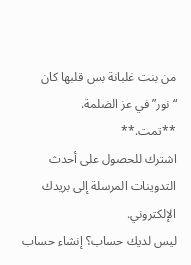من بنت غلبانة بس قلبها كان
“نور” في عز الضلمة.
**تمت.**
اشترك للحصول على أحدث التدوينات المرسلة إلى بريدك الإلكتروني.
ليس لديك حساب؟ إنشاء حساب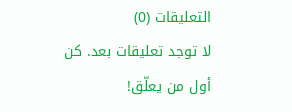التعليقات (0)
لا توجد تعليقات بعد. كن أول من يعلّق!